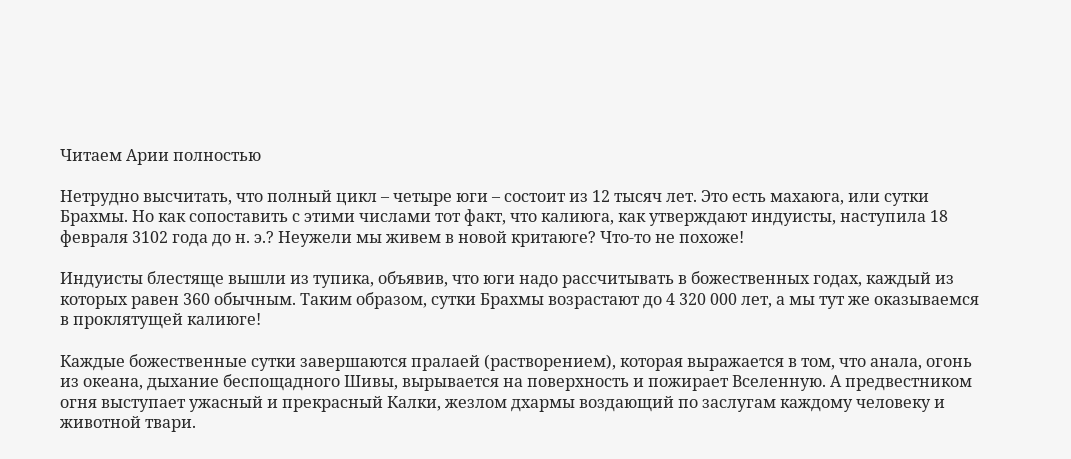Читаем Арии полностью

Нетрудно высчитать, что полный цикл – четыре юги – состоит из 12 тысяч лет. Это есть махаюга, или сутки Брахмы. Но как сопоставить с этими числами тот факт, что калиюга, как утверждают индуисты, наступила 18 февраля 3102 года до н. э.? Неужели мы живем в новой критаюге? Что-то не похоже!

Индуисты блестяще вышли из тупика, объявив, что юги надо рассчитывать в божественных годах, каждый из которых равен 360 обычным. Таким образом, сутки Брахмы возрастают до 4 320 000 лет, а мы тут же оказываемся в проклятущей калиюге!

Каждые божественные сутки завершаются пралаей (растворением), которая выражается в том, что анала, огонь из океана, дыхание беспощадного Шивы, вырывается на поверхность и пожирает Вселенную. А предвестником огня выступает ужасный и прекрасный Калки, жезлом дхармы воздающий по заслугам каждому человеку и животной твари.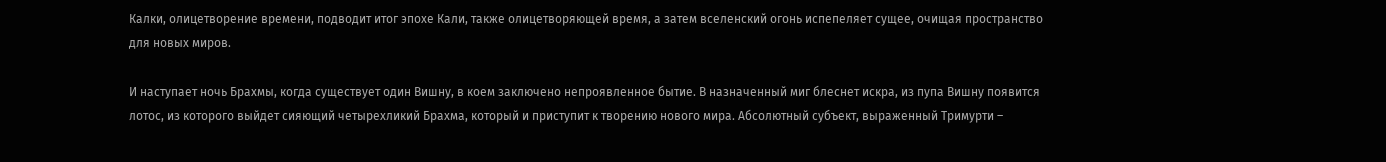Калки, олицетворение времени, подводит итог эпохе Кали, также олицетворяющей время, а затем вселенский огонь испепеляет сущее, очищая пространство для новых миров.

И наступает ночь Брахмы, когда существует один Вишну, в коем заключено непроявленное бытие. В назначенный миг блеснет искра, из пупа Вишну появится лотос, из которого выйдет сияющий четырехликий Брахма, который и приступит к творению нового мира. Абсолютный субъект, выраженный Тримурти –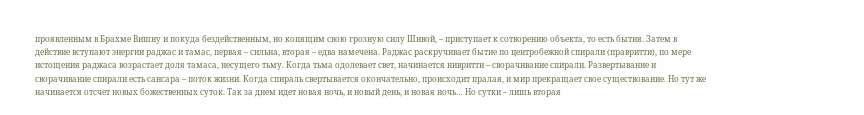проявленным в Брахме Вишну и покуда бездейственным, но копящим свою грозную силу Шивой, – приступает к сотворению объекта, то есть бытия. Затем в действие вступают энергии раджас и тамас, первая – сильна, вторая – едва намечена. Раджас раскручивает бытие по центробежной спирали (правритти), по мере истощения раджаса возрастает доля тамаса, несущего тьму. Когда тьма одолевает свет, начинается нивритти – сворачивание спирали. Развертывание и сворачивание спирали есть сансара – поток жизни. Когда спираль свертывается окончательно, происходит пралая, и мир прекращает свое существование. Но тут же начинается отсчет новых божественных суток. Так за днем идет новая ночь, и новый день, и новая ночь… Но сутки – лишь вторая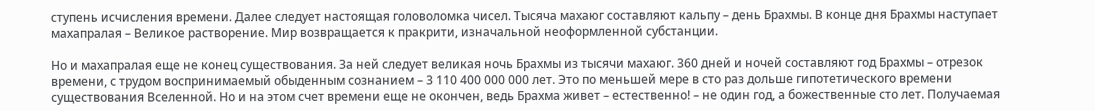ступень исчисления времени. Далее следует настоящая головоломка чисел. Тысяча махаюг составляют кальпу – день Брахмы. В конце дня Брахмы наступает махапралая – Великое растворение. Мир возвращается к пракрити, изначальной неоформленной субстанции.

Но и махапралая еще не конец существования. За ней следует великая ночь Брахмы из тысячи махаюг. 360 дней и ночей составляют год Брахмы – отрезок времени, с трудом воспринимаемый обыденным сознанием – 3 110 400 000 000 лет. Это по меньшей мере в сто раз дольше гипотетического времени существования Вселенной. Но и на этом счет времени еще не окончен, ведь Брахма живет – естественно! – не один год, а божественные сто лет. Получаемая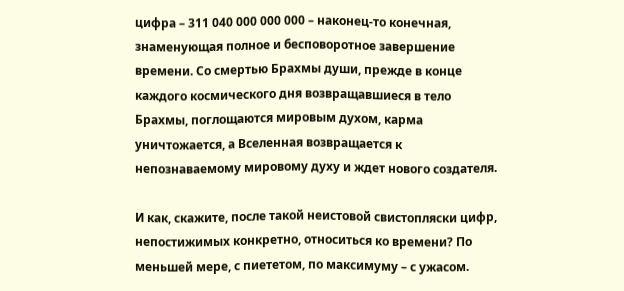цифра – 311 040 000 000 000 – наконец-то конечная, знаменующая полное и бесповоротное завершение времени. Со смертью Брахмы души, прежде в конце каждого космического дня возвращавшиеся в тело Брахмы, поглощаются мировым духом, карма уничтожается, а Вселенная возвращается к непознаваемому мировому духу и ждет нового создателя.

И как, скажите, после такой неистовой свистопляски цифр, непостижимых конкретно, относиться ко времени? По меньшей мере, с пиететом, по максимуму – с ужасом.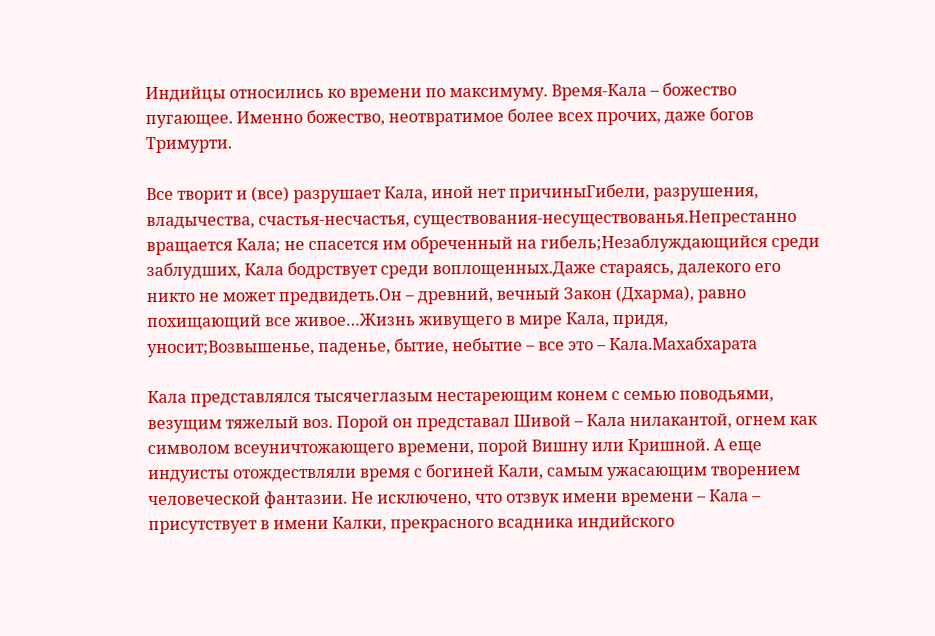Индийцы относились ко времени по максимуму. Время-Кала – божество пугающее. Именно божество, неотвратимое более всех прочих, даже богов Тримурти.

Все творит и (все) разрушает Кала, иной нет причиныГибели, разрушения, владычества, счастья-несчастья, существования-несуществованья.Непрестанно вращается Кала; не спасется им обреченный на гибель;Незаблуждающийся среди заблудших, Кала бодрствует среди воплощенных.Даже стараясь, далекого его никто не может предвидеть.Он – древний, вечный Закон (Дхарма), равно похищающий все живое…Жизнь живущего в мире Кала, придя, уносит;Возвышенье, паденье, бытие, небытие – все это – Кала.Махабхарата

Кала представлялся тысячеглазым нестареющим конем с семью поводьями, везущим тяжелый воз. Порой он представал Шивой – Кала нилакантой, огнем как символом всеуничтожающего времени, порой Вишну или Кришной. А еще индуисты отождествляли время с богиней Кали, самым ужасающим творением человеческой фантазии. Не исключено, что отзвук имени времени – Кала – присутствует в имени Калки, прекрасного всадника индийского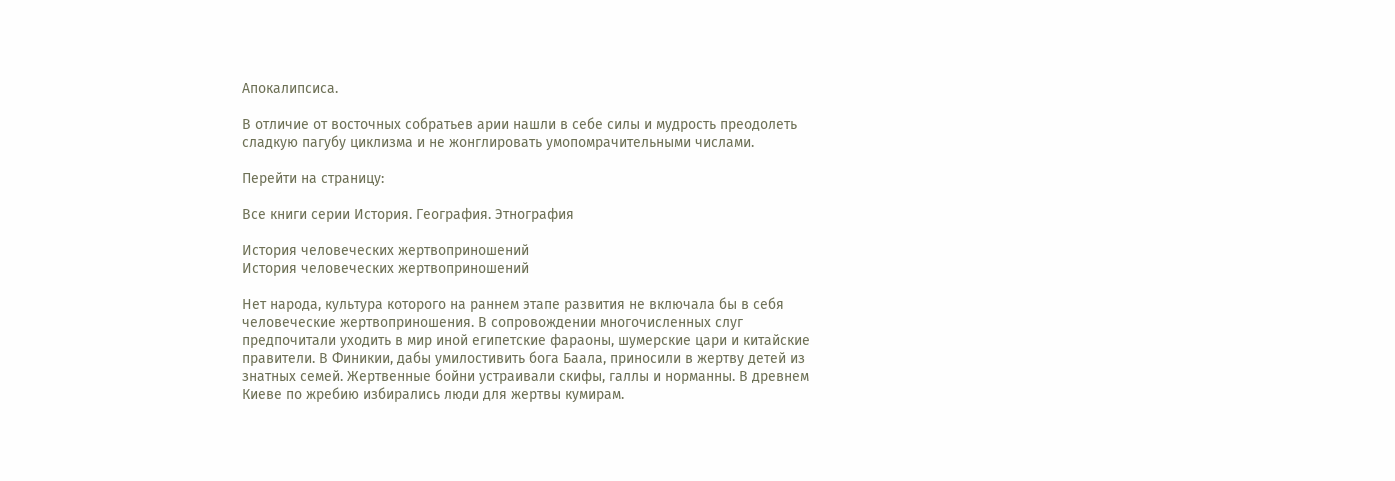Апокалипсиса.

В отличие от восточных собратьев арии нашли в себе силы и мудрость преодолеть сладкую пагубу циклизма и не жонглировать умопомрачительными числами.

Перейти на страницу:

Все книги серии История. География. Этнография

История человеческих жертвоприношений
История человеческих жертвоприношений

Нет народа, культура которого на раннем этапе развития не включала бы в себя человеческие жертвоприношения. В сопровождении многочисленных слуг предпочитали уходить в мир иной египетские фараоны, шумерские цари и китайские правители. В Финикии, дабы умилостивить бога Баала, приносили в жертву детей из знатных семей. Жертвенные бойни устраивали скифы, галлы и норманны. В древнем Киеве по жребию избирались люди для жертвы кумирам.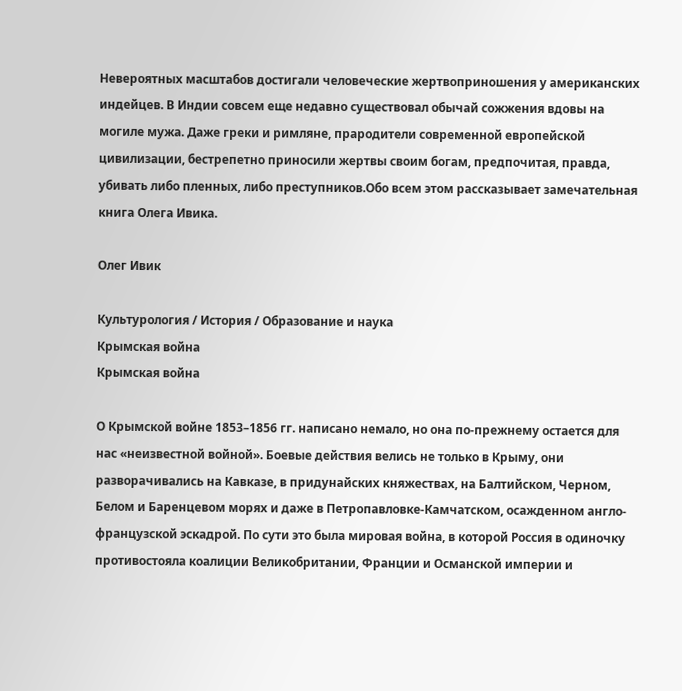Невероятных масштабов достигали человеческие жертвоприношения у американских индейцев. В Индии совсем еще недавно существовал обычай сожжения вдовы на могиле мужа. Даже греки и римляне, прародители современной европейской цивилизации, бестрепетно приносили жертвы своим богам, предпочитая, правда, убивать либо пленных, либо преступников.Обо всем этом рассказывает замечательная книга Олега Ивика.

Олег Ивик

Культурология / История / Образование и наука
Крымская война
Крымская война

О Крымской войне 1853–1856 гг. написано немало, но она по-прежнему остается для нас «неизвестной войной». Боевые действия велись не только в Крыму, они разворачивались на Кавказе, в придунайских княжествах, на Балтийском, Черном, Белом и Баренцевом морях и даже в Петропавловке-Камчатском, осажденном англо-французской эскадрой. По сути это была мировая война, в которой Россия в одиночку противостояла коалиции Великобритании, Франции и Османской империи и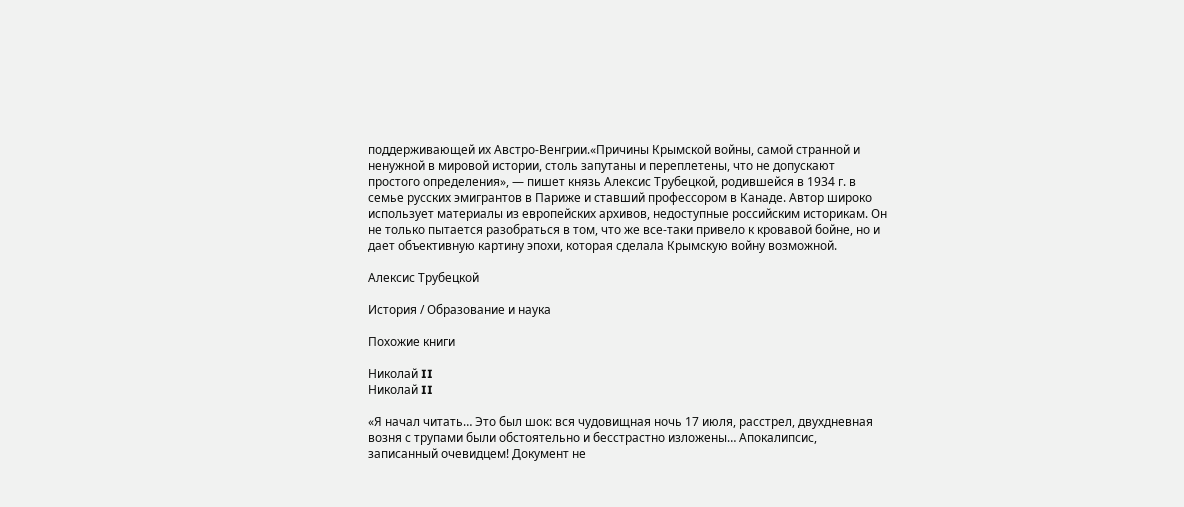поддерживающей их Австро-Венгрии.«Причины Крымской войны, самой странной и ненужной в мировой истории, столь запутаны и переплетены, что не допускают простого определения», — пишет князь Алексис Трубецкой, родившейся в 1934 г. в семье русских эмигрантов в Париже и ставший профессором в Канаде. Автор широко использует материалы из европейских архивов, недоступные российским историкам. Он не только пытается разобраться в том, что же все-таки привело к кровавой бойне, но и дает объективную картину эпохи, которая сделала Крымскую войну возможной.

Алексис Трубецкой

История / Образование и наука

Похожие книги

Николай II
Николай II

«Я начал читать… Это был шок: вся чудовищная ночь 17 июля, расстрел, двухдневная возня с трупами были обстоятельно и бесстрастно изложены… Апокалипсис, записанный очевидцем! Документ не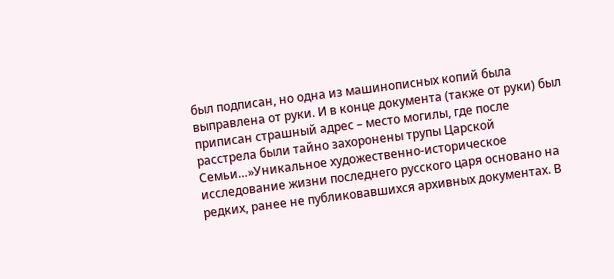был подписан, но одна из машинописных копий была выправлена от руки. И в конце документа (также от руки) был приписан страшный адрес – место могилы, где после расстрела были тайно захоронены трупы Царской Семьи…»Уникальное художественно-историческое исследование жизни последнего русского царя основано на редких, ранее не публиковавшихся архивных документах. В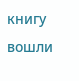книгу вошли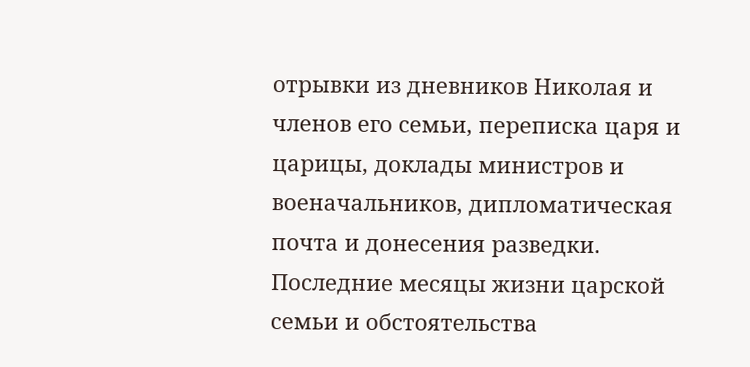отрывки из дневников Николая и членов его семьи, переписка царя и царицы, доклады министров и военачальников, дипломатическая почта и донесения разведки. Последние месяцы жизни царской семьи и обстоятельства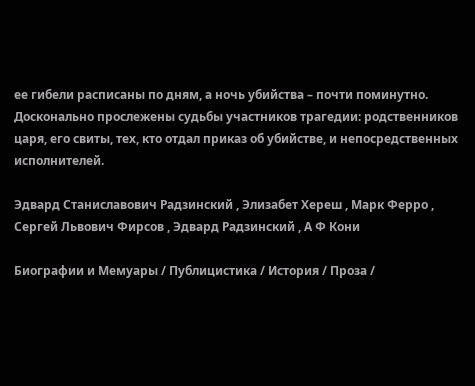ее гибели расписаны по дням, а ночь убийства – почти поминутно. Досконально прослежены судьбы участников трагедии: родственников царя, его свиты, тех, кто отдал приказ об убийстве, и непосредственных исполнителей.

Эдвард Станиславович Радзинский , Элизабет Хереш , Марк Ферро , Сергей Львович Фирсов , Эдвард Радзинский , А Ф Кони

Биографии и Мемуары / Публицистика / История / Проза /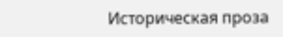Историческая проза